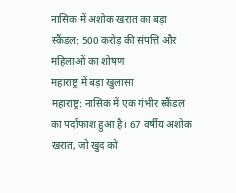नासिक में अशोक खरात का बड़ा स्कैंडल: 500 करोड़ की संपत्ति और महिलाओं का शोषण
महाराष्ट्र में बड़ा खुलासा
महाराष्ट्र: नासिक में एक गंभीर स्कैंडल का पर्दाफाश हुआ है। 67 वर्षीय अशोक खरात, जो खुद को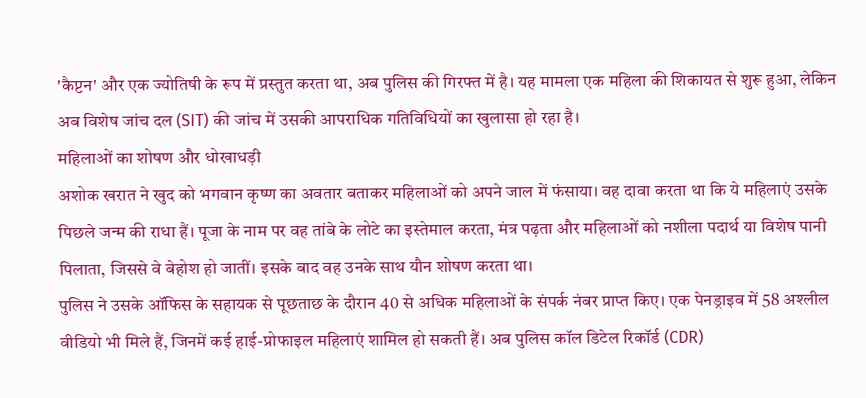'कैप्टन' और एक ज्योतिषी के रूप में प्रस्तुत करता था, अब पुलिस की गिरफ्त में है। यह मामला एक महिला की शिकायत से शुरू हुआ, लेकिन अब विशेष जांच दल (SIT) की जांच में उसकी आपराधिक गतिविधियों का खुलासा हो रहा है।
महिलाओं का शोषण और धोखाधड़ी
अशोक खरात ने खुद को भगवान कृष्ण का अवतार बताकर महिलाओं को अपने जाल में फंसाया। वह दावा करता था कि ये महिलाएं उसके पिछले जन्म की राधा हैं। पूजा के नाम पर वह तांबे के लोटे का इस्तेमाल करता, मंत्र पढ़ता और महिलाओं को नशीला पदार्थ या विशेष पानी पिलाता, जिससे वे बेहोश हो जातीं। इसके बाद वह उनके साथ यौन शोषण करता था।
पुलिस ने उसके ऑफिस के सहायक से पूछताछ के दौरान 40 से अधिक महिलाओं के संपर्क नंबर प्राप्त किए। एक पेनड्राइव में 58 अश्लील वीडियो भी मिले हैं, जिनमें कई हाई-प्रोफाइल महिलाएं शामिल हो सकती हैं। अब पुलिस कॉल डिटेल रिकॉर्ड (CDR)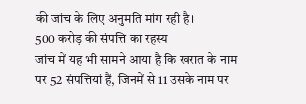की जांच के लिए अनुमति मांग रही है।
500 करोड़ की संपत्ति का रहस्य
जांच में यह भी सामने आया है कि खरात के नाम पर 52 संपत्तियां हैं, जिनमें से 11 उसके नाम पर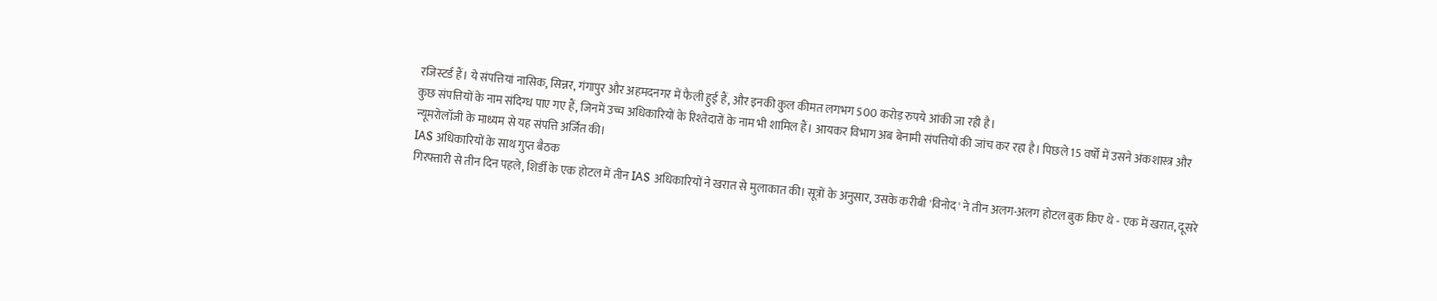रजिस्टर्ड हैं। ये संपत्तियां नासिक, सिन्नर, गंगापुर और अहमदनगर में फैली हुई हैं, और इनकी कुल कीमत लगभग 500 करोड़ रुपये आंकी जा रही है।
कुछ संपत्तियों के नाम संदिग्ध पाए गए हैं, जिनमें उच्च अधिकारियों के रिश्तेदारों के नाम भी शामिल हैं। आयकर विभाग अब बेनामी संपत्तियों की जांच कर रहा है। पिछले 15 वर्षों में उसने अंकशास्त्र और न्यूमरोलॉजी के माध्यम से यह संपत्ति अर्जित की।
IAS अधिकारियों के साथ गुप्त बैठक
गिरफ्तारी से तीन दिन पहले, शिर्डी के एक होटल में तीन IAS अधिकारियों ने खरात से मुलाकात की। सूत्रों के अनुसार, उसके करीबी 'विनोद' ने तीन अलग-अलग होटल बुक किए थे - एक में खरात, दूसरे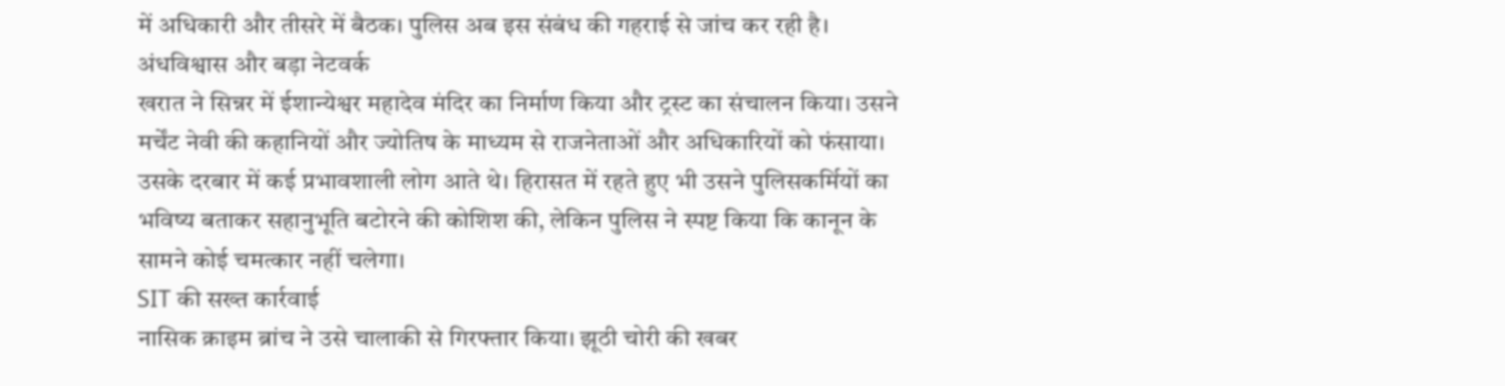में अधिकारी और तीसरे में बैठक। पुलिस अब इस संबंध की गहराई से जांच कर रही है।
अंधविश्वास और बड़ा नेटवर्क
खरात ने सिन्नर में ईशान्येश्वर महादेव मंदिर का निर्माण किया और ट्रस्ट का संचालन किया। उसने मर्चेंट नेवी की कहानियों और ज्योतिष के माध्यम से राजनेताओं और अधिकारियों को फंसाया। उसके दरबार में कई प्रभावशाली लोग आते थे। हिरासत में रहते हुए भी उसने पुलिसकर्मियों का भविष्य बताकर सहानुभूति बटोरने की कोशिश की, लेकिन पुलिस ने स्पष्ट किया कि कानून के सामने कोई चमत्कार नहीं चलेगा।
SIT की सख्त कार्रवाई
नासिक क्राइम ब्रांच ने उसे चालाकी से गिरफ्तार किया। झूठी चोरी की खबर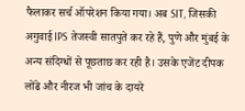फैलाकर सर्च ऑपरेशन किया गया। अब SIT, जिसकी अगुवाई IPS तेजस्वी सातपुते कर रहे हैं, पुणे और मुंबई के अन्य संदिग्धों से पूछताछ कर रही है। उसके एजेंट दीपक लोंढे और नीरज भी जांच के दायरे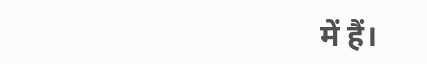में हैं।